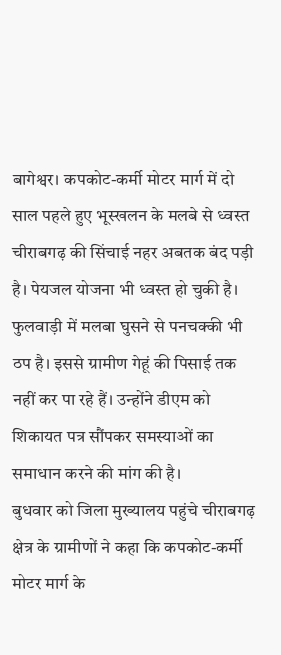बागेश्वर। कपकोट-कर्मी मोटर मार्ग में दो साल पहले हुए भूस्खलन के मलबे से ध्वस्त चीराबगढ़ की सिंचाई नहर अबतक बंद पड़ी है। पेयजल योजना भी ध्वस्त हो चुकी है। फुलवाड़ी में मलबा घुसने से पनचक्की भी ठप है। इससे ग्रामीण गेहूं की पिसाई तक नहीं कर पा रहे हैं। उन्होंने डीएम को शिकायत पत्र सौंपकर समस्याओं का समाधान करने की मांग की है।
बुधवार को जिला मुख्यालय पहुंचे चीराबगढ़ क्षेत्र के ग्रामीणों ने कहा कि कपकोट-कर्मी मोटर मार्ग के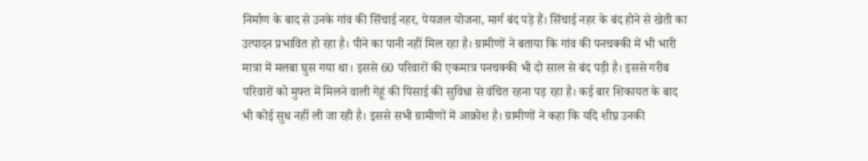निर्माण के बाद से उनके गांव की सिंचाई नहर, पेयजल योजना, मार्ग बंद पड़े हैं। सिंचाई नहर के बंद होने से खेती का उत्पादन प्रभावित हो रहा है। पीने का पानी नहीं मिल रहा है। ग्रामीणों ने बताया कि गांव की पनचक्की में भी भारी मात्रा में मलबा घुस गया था। इससे 60 परिवारों की एकमात्र पनचक्की भी दो साल से बंद पड़ी है। इससे गरीब परिवारों को मुफ्त में मिलने वाली गेहूं की पिसाई की सुविधा से वंचित रहना पड़ रहा है। कई बार शिकायत के बाद भी कोई सुध नहीं ली जा रही है। इससे सभी ग्रामीणों में आक्रोश है। ग्रामीणों ने कहा कि यदि शीघ्र उनकी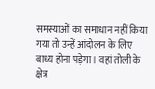समस्याओं का समाधान नहीं किया गया तो उन्हें आंदोलन के लिए बाध्य होना पड़ेगा। वहां तोली के क्षेत्र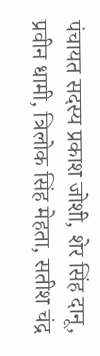पंचायत सदस्य प्रकाश जोशी, शेर सिंह दानू, प्रवीन धामी, त्रिलोक सिंह मेहता, सतीश चंद्र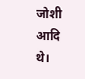जोशी आदि थे।